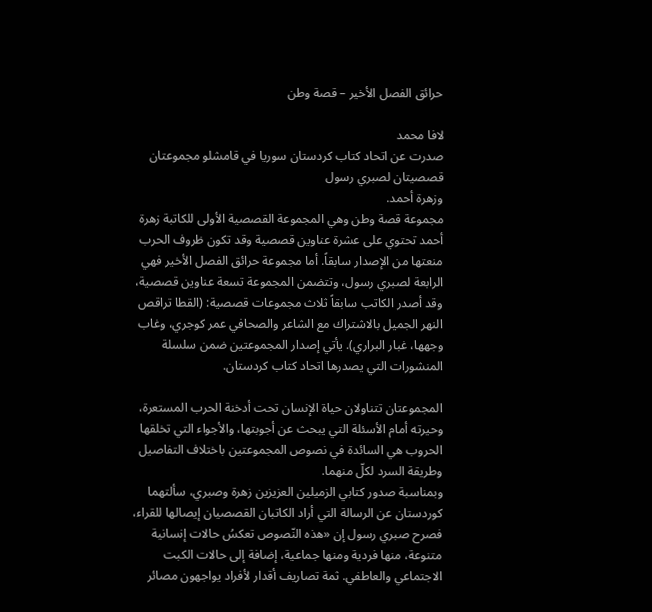حرائق الفصل الأخير – قصة وطن

لافا محمد
صدرت عن اتحاد كتاب كردستان سوريا في قامشلو مجموعتان قصصيتان لصبري رسول
وزهرة أحمد.
مجموعة قصة وطن وهي المجموعة القصصية الأولى للكاتبة زهرة أحمد تحتوي على عشرة عناوين قصصية وقد تكون ظروف الحرب منعتها من الإصدار سابقاً. أما مجموعة حرائق الفصل الأخير فهي الرابعة لصبري رسول، وتتضمن المجموعة تسعة عناوين قصصية، وقد أصدر الكاتب سابقاً ثلاث مجموعات قصصية: (القطا تراقص النهر الجميل بالاشتراك مع الشاعر والصحافي عمر كوجري، وغاب وجهها، غبار البراري). يأتي إصدار المجموعتين ضمن سلسلة المنشورات التي يصدرها اتحاد كتاب كردستان.

المجموعتان تتناولان حياة الإنسان تحت أدخنة الحرب المستعرة، وحيرته أمام الأسئلة التي يبحث عن أجوبتها، والأجواء التي تخلقها الحروب هي السائدة في نصوص المجموعتين باختلاف التفاصيل وطريقة السرد لكلّ منهما.
وبمناسبة صدور كتابي الزميلين العزيزين زهرة وصبري، سألتهما كوردستان عن الرسالة التي أراد الكاتبان القصصيان إيصالها للقراء، فصرح صبري رسول إن «هذه النّصوص تعكسُ حالات إنسانية متنوعة، منها فردية ومنها جماعية، إضافة إلى حالات الكبت الاجتماعي والعاطفي. ثمة تصاريف أقدار لأفراد يواجهون مصائر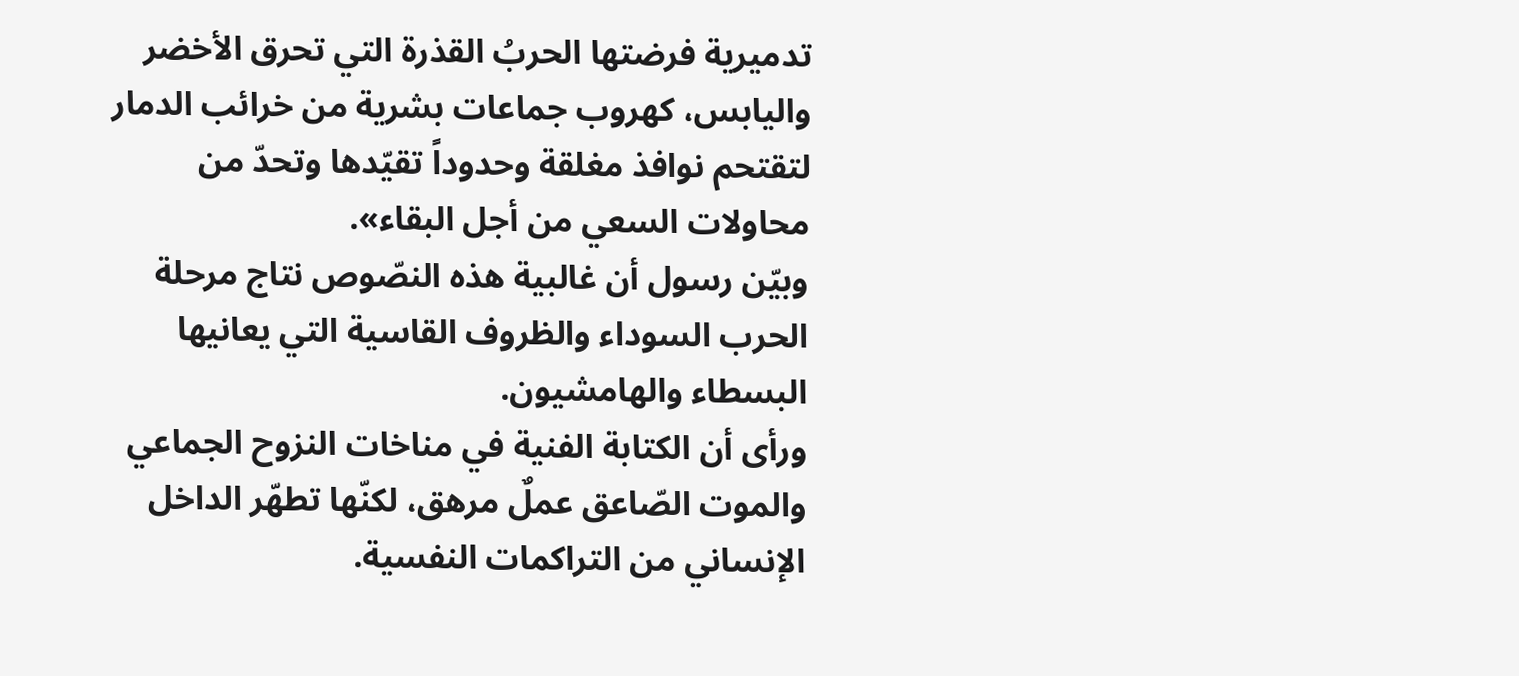تدميرية فرضتها الحربُ القذرة التي تحرق الأخضر واليابس، كهروب جماعات بشرية من خرائب الدمار لتقتحم نوافذ مغلقة وحدوداً تقيّدها وتحدّ من محاولات السعي من أجل البقاء».
وبيّن رسول أن غالبية هذه النصّوص نتاج مرحلة الحرب السوداء والظروف القاسية التي يعانيها البسطاء والهامشيون.
ورأى أن الكتابة الفنية في مناخات النزوح الجماعي والموت الصّاعق عملٌ مرهق، لكنّها تطهّر الداخل الإنساني من التراكمات النفسية.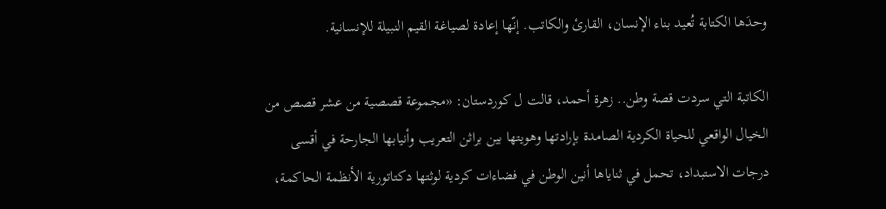وحدَها الكتابة تُعيد بناء الإنسان، القارئ والكاتب. إنّها إعادة لصياغة القيم النبيلة للإنسانية.

الكاتبة التي سردت قصة وطن.. زهرة أحمد، قالت ل كوردستان: «مجموعة قصصية من عشر قصص من الخيال الواقعي للحياة الكردية الصامدة بإرادتها وهويتها بين براثن التعريب وأنيابها الجارحة في أقسى درجات الاستبداد، تحمل في ثناياها أنين الوطن في فضاءات كردية لوثتها دكتاتورية الأنظمة الحاكمة،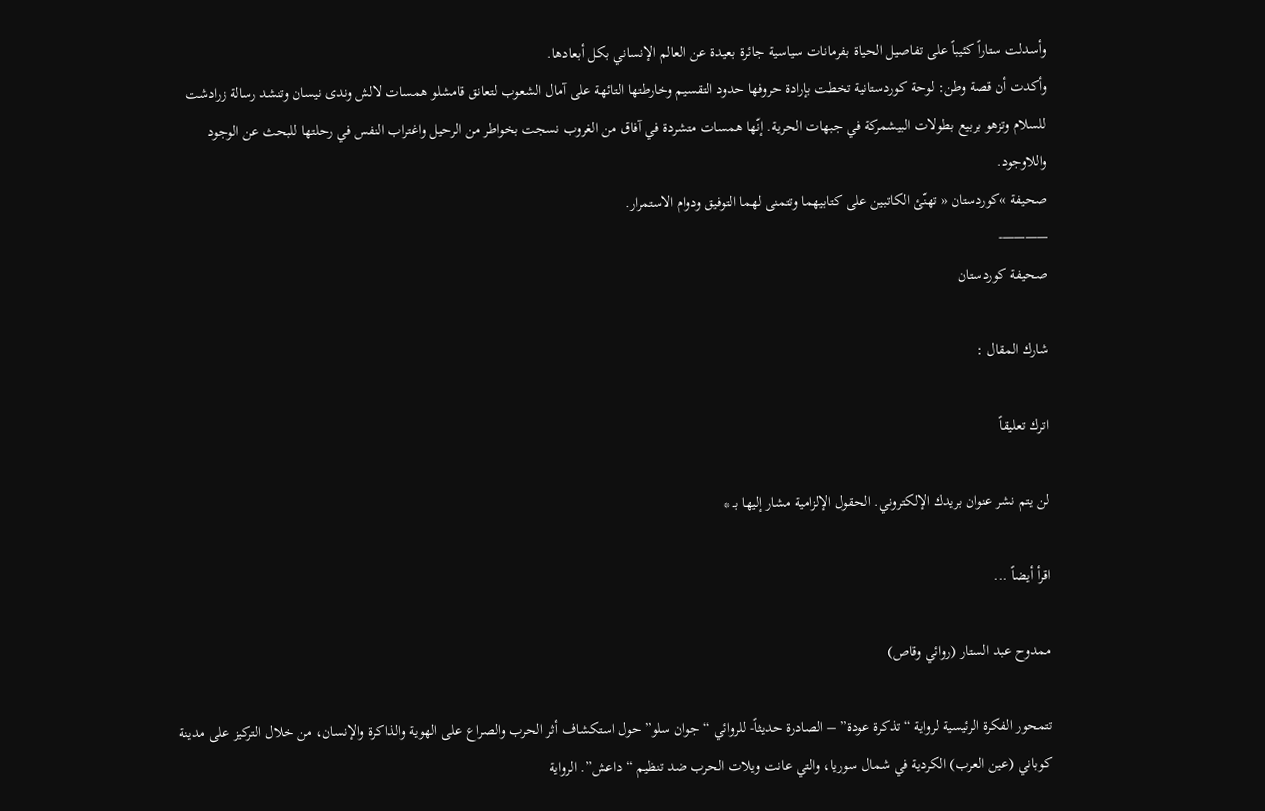وأسدلت ستاراً كئيباً على تفاصيل الحياة بفرمانات سياسية جائرة بعيدة عن العالم الإنساني بكل أبعادها.
وأكدت أن قصة وطن: لوحة كوردستانية تخطت بإرادة حروفها حدود التقسيم وخارطتها التائهة على آمال الشعوب لتعانق قامشلو همسات لالش وندى نيسان وتنشد رسالة زرادشت للسلام وتزهو بربيع بطولات البيشمركة في جبهات الحرية. إنّها همسات متشردة في آفاق من الغروب نسجت بخواطر من الرحيل واغتراب النفس في رحلتها للبحث عن الوجود واللاوجود.
صحيفة »كوردستان « تهنّئ الكاتبين على كتابيهما وتتمنى لهما التوفيق ودوام الاستمرار.
————-
صحيفة كوردستان

شارك المقال :

اترك تعليقاً

لن يتم نشر عنوان بريدك الإلكتروني. الحقول الإلزامية مشار إليها بـ *

اقرأ أيضاً ...

ممدوح عبد الستار (روائي وقاص)

تتمحور الفكرة الرئيسية لرواية “تذكرة عودة” – الصادرة حديثاً- للروائي “جوان سلو” حول استكشاف أثر الحرب والصراع على الهوية والذاكرة والإنسان، من خلال التركيز على مدينة كوباني (عين العرب) الكردية في شمال سوريا، والتي عانت ويلات الحرب ضد تنظيم “داعش”. الرواية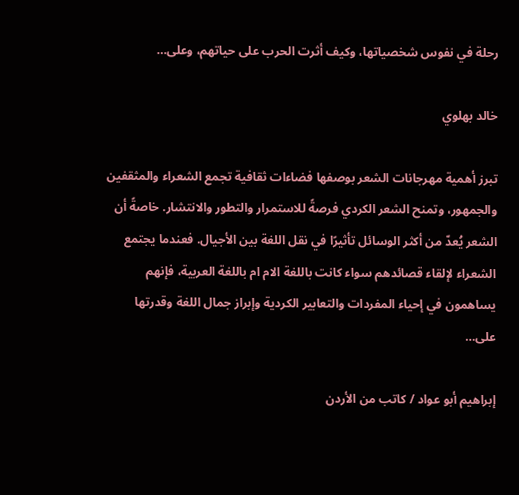رحلة في نفوس شخصياتها، وكيف أثرت الحرب على حياتهم، وعلى…

خالد بهلوي

تبرز أهمية مهرجانات الشعر بوصفها فضاءات ثقافية تجمع الشعراء والمثقفين والجمهور، وتمنح الشعر الكردي فرصةً للاستمرار والتطور والانتشار. خاصةً أن الشعر يُعدّ من أكثر الوسائل تأثيرًا في نقل اللغة بين الأجيال. فعندما يجتمع الشعراء لإلقاء قصائدهم سواء كانت باللغة الام ام باللغة العربية، فإنهم يساهمون في إحياء المفردات والتعابير الكردية وإبراز جمال اللغة وقدرتها على…

إبراهيم أبو عواد / كاتب من الأردن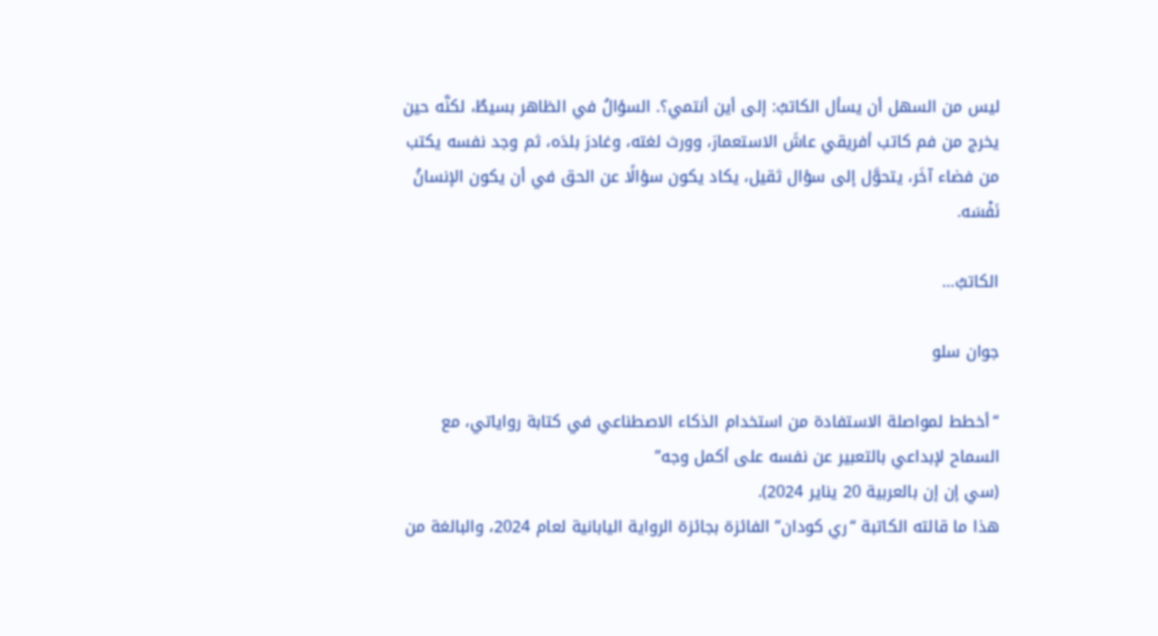ليس من السهل أن يسأل الكاتبُ: إلى أين أنتمي؟. السؤالُ في الظاهر بسيطٌ، لكنَّه حين يخرج من فم كاتب أفريقي عاشَ الاستعمارَ، وورث لغته، وغادرَ بلدَه، ثم وجد نفسه يكتب من فضاء آخَر، يتحوَّل إلى سؤال ثقيل، يكاد يكون سؤالًا عن الحق في أن يكون الإنسانُ نَفْسَه.

الكاتبُ…

جوان سلو

“أخطط لمواصلة الاستفادة من استخدام الذكاء الاصطناعي في كتابة رواياتي، مع السماح لإبداعي بالتعبير عن نفسه على أكمل وجه”
(سي إن إن بالعربية 20 يناير 2024).
هذا ما قالته الكاتبة “ري كودان” الفائزة بجائزة الرواية اليابانية لعام 2024، والبالغة من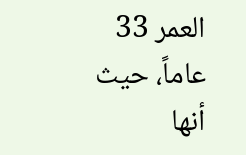العمر 33 عاماً، حيث أنها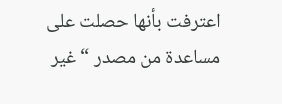اعترفت بأنها حصلت على مساعدة من مصدر “غير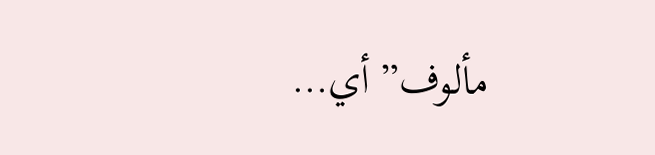مألوف” أي…